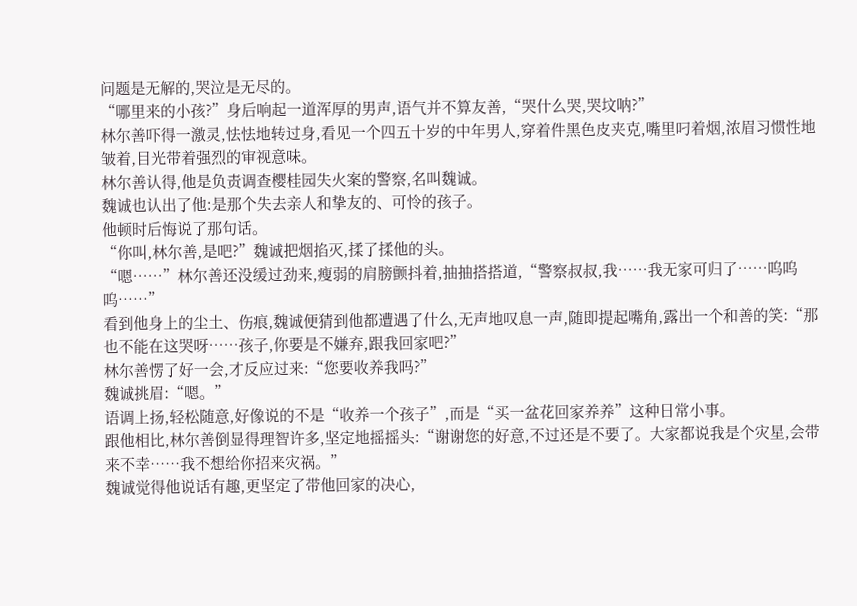问题是无解的,哭泣是无尽的。
“哪里来的小孩?”身后响起一道浑厚的男声,语气并不算友善,“哭什么哭,哭坟呐?”
林尔善吓得一激灵,怯怯地转过身,看见一个四五十岁的中年男人,穿着件黑色皮夹克,嘴里叼着烟,浓眉习惯性地皱着,目光带着强烈的审视意味。
林尔善认得,他是负责调查樱桂园失火案的警察,名叫魏诚。
魏诚也认出了他:是那个失去亲人和挚友的、可怜的孩子。
他顿时后悔说了那句话。
“你叫,林尔善,是吧?”魏诚把烟掐灭,揉了揉他的头。
“嗯……”林尔善还没缓过劲来,瘦弱的肩膀颤抖着,抽抽搭搭道,“警察叔叔,我……我无家可归了……呜呜呜……”
看到他身上的尘土、伤痕,魏诚便猜到他都遭遇了什么,无声地叹息一声,随即提起嘴角,露出一个和善的笑:“那也不能在这哭呀……孩子,你要是不嫌弃,跟我回家吧?”
林尔善愣了好一会,才反应过来:“您要收养我吗?”
魏诚挑眉:“嗯。”
语调上扬,轻松随意,好像说的不是“收养一个孩子”,而是“买一盆花回家养养”这种日常小事。
跟他相比,林尔善倒显得理智许多,坚定地摇摇头:“谢谢您的好意,不过还是不要了。大家都说我是个灾星,会带来不幸……我不想给你招来灾祸。”
魏诚觉得他说话有趣,更坚定了带他回家的决心,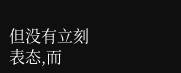但没有立刻表态,而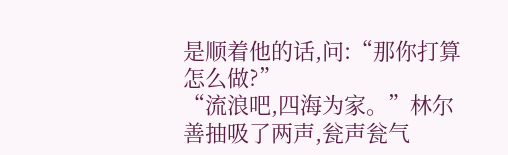是顺着他的话,问:“那你打算怎么做?”
“流浪吧,四海为家。”林尔善抽吸了两声,瓮声瓮气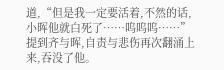道,“但是我一定要活着,不然的话,小晖他就白死了……呜呜呜……”
提到齐与晖,自责与悲伤再次翻涌上来,吞没了他。